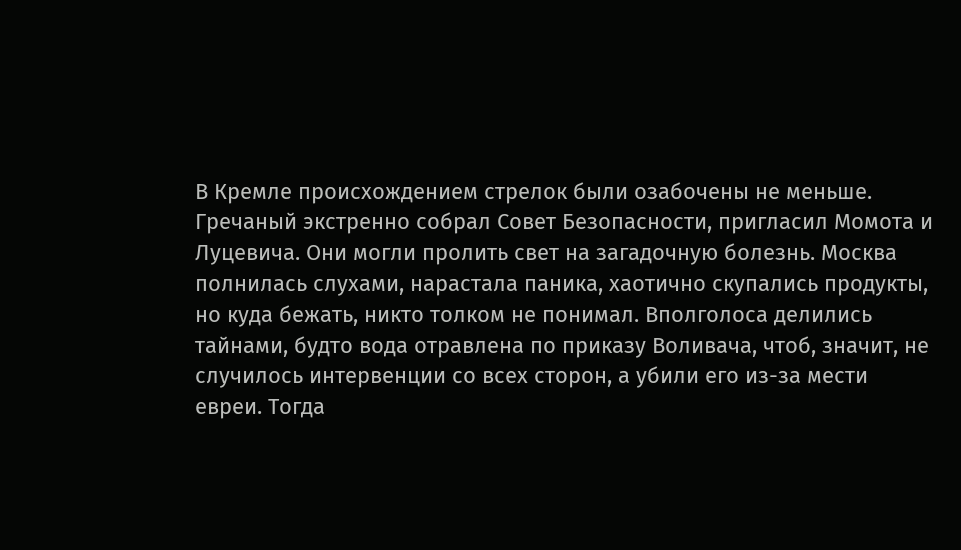В Кремле происхождением стрелок были озабочены не меньше. Гречаный экстренно собрал Совет Безопасности, пригласил Момота и Луцевича. Они могли пролить свет на загадочную болезнь. Москва полнилась слухами, нарастала паника, хаотично скупались продукты, но куда бежать, никто толком не понимал. Вполголоса делились тайнами, будто вода отравлена по приказу Воливача, чтоб, значит, не случилось интервенции со всех сторон, а убили его из-за мести евреи. Тогда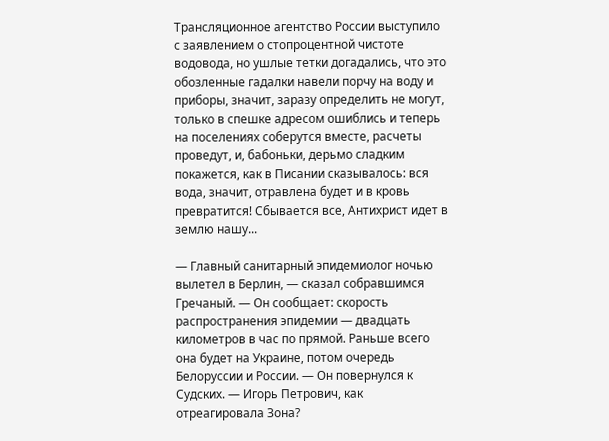Трансляционное агентство России выступило с заявлением о стопроцентной чистоте водовода, но ушлые тетки догадались, что это обозленные гадалки навели порчу на воду и приборы, значит, заразу определить не могут, только в спешке адресом ошиблись и теперь на поселениях соберутся вместе, расчеты проведут, и, бабоньки, дерьмо сладким покажется, как в Писании сказывалось: вся вода, значит, отравлена будет и в кровь превратится! Сбывается все, Антихрист идет в землю нашу...

— Главный санитарный эпидемиолог ночью вылетел в Берлин, — сказал собравшимся Гречаный. — Он сообщает: скорость распространения эпидемии — двадцать километров в час по прямой. Раньше всего она будет на Украине, потом очередь Белоруссии и России. — Он повернулся к Судских. — Игорь Петрович, как отреагировала Зона?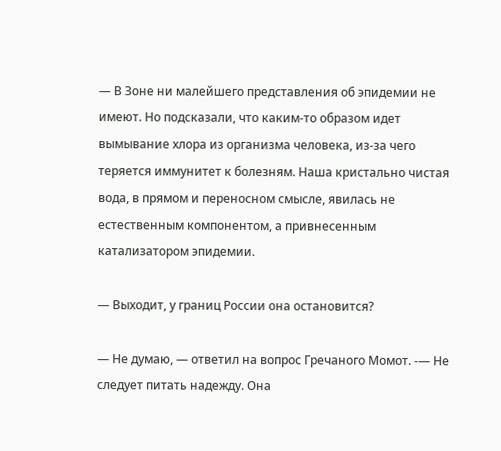— В Зоне ни малейшего представления об эпидемии не имеют. Но подсказали, что каким-то образом идет вымывание хлора из организма человека, из-за чего теряется иммунитет к болезням. Наша кристально чистая вода, в прямом и переносном смысле, явилась не естественным компонентом, а привнесенным катализатором эпидемии.

— Выходит, у границ России она остановится?

— Не думаю, — ответил на вопрос Гречаного Момот. -— Не следует питать надежду. Она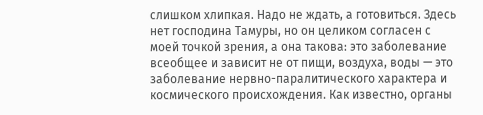слишком хлипкая. Надо не ждать, а готовиться. Здесь нет господина Тамуры, но он целиком согласен с моей точкой зрения, а она такова: это заболевание всеобщее и зависит не от пищи, воздуха, воды — это заболевание нервно-паралитического характера и космического происхождения. Как известно, органы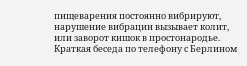пищеварения постоянно вибрируют, нарушение вибрации вызывает колит, или заворот кишок в простонародье. Краткая беседа по телефону с Берлином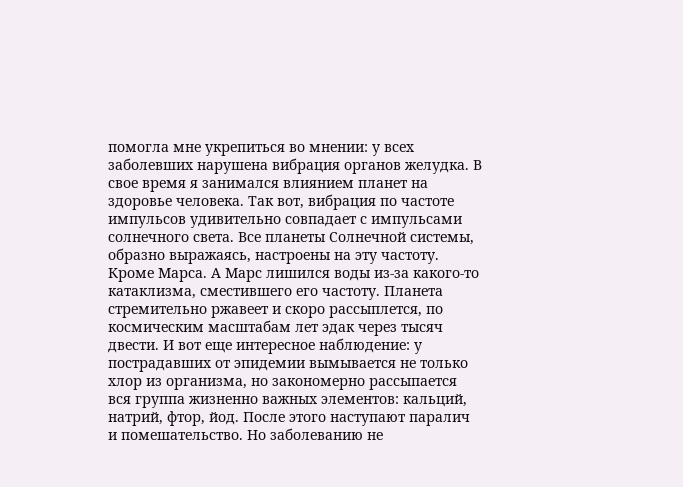помогла мне укрепиться во мнении: у всех заболевших нарушена вибрация органов желудка. В свое время я занимался влиянием планет на здоровье человека. Так вот, вибрация по частоте импульсов удивительно совпадает с импульсами солнечного света. Все планеты Солнечной системы, образно выражаясь, настроены на эту частоту. Кроме Марса. А Марс лишился воды из-за какого-то катаклизма, сместившего его частоту. Планета стремительно ржавеет и скоро рассыплется, по космическим масштабам лет эдак через тысяч двести. И вот еще интересное наблюдение: у пострадавших от эпидемии вымывается не только хлор из организма, но закономерно рассыпается вся группа жизненно важных элементов: кальций, натрий, фтор, йод. После этого наступают паралич и помешательство. Но заболеванию не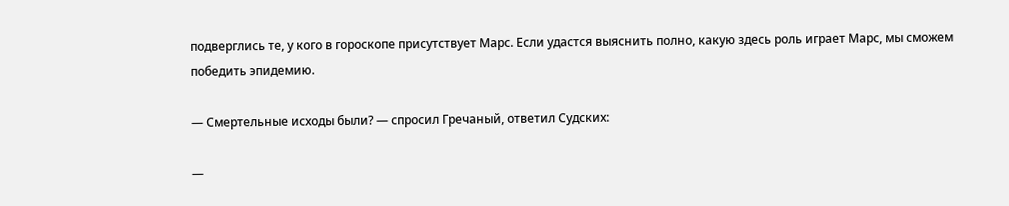подверглись те, у кого в гороскопе присутствует Марс. Если удастся выяснить полно, какую здесь роль играет Марс, мы сможем победить эпидемию.

— Смертельные исходы были? — спросил Гречаный, ответил Судских:

—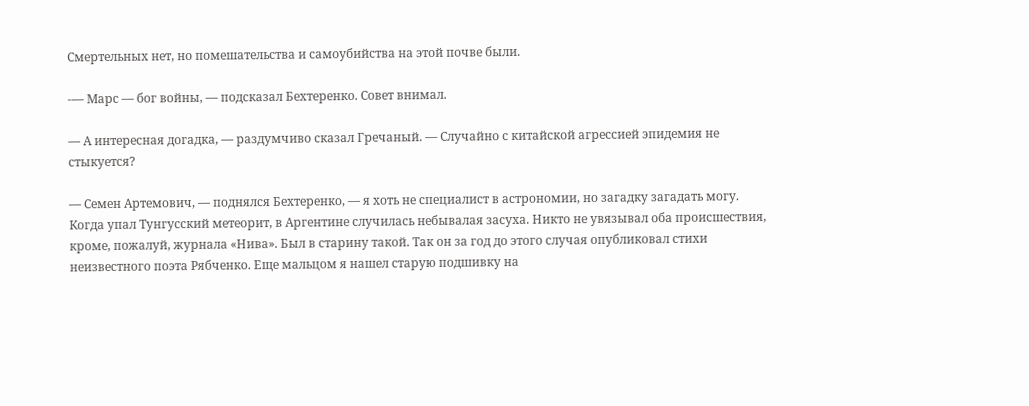Смертельных нет, но помешательства и самоубийства на этой почве были.

-— Марс — бог войны, — подсказал Бехтеренко. Совет внимал.

— А интересная догадка, — раздумчиво сказал Гречаный. — Случайно с китайской агрессией эпидемия не стыкуется?

— Семен Артемович, — поднялся Бехтеренко, — я хоть не специалист в астрономии, но загадку загадать могу. Когда упал Тунгусский метеорит, в Аргентине случилась небывалая засуха. Никто не увязывал оба происшествия, кроме, пожалуй, журнала «Нива». Был в старину такой. Так он за год до этого случая опубликовал стихи неизвестного поэта Рябченко. Еще мальцом я нашел старую подшивку на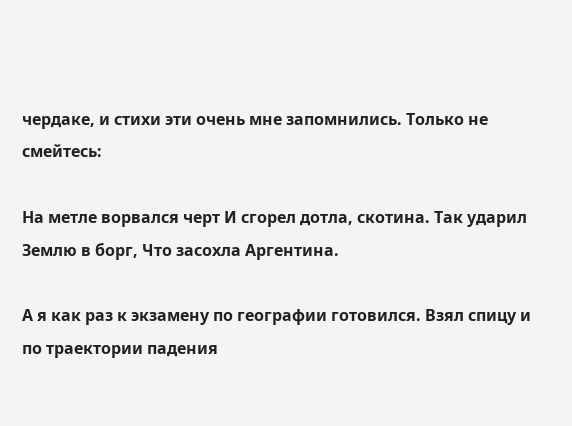чердаке, и стихи эти очень мне запомнились. Только не смейтесь:

На метле ворвался черт И сгорел дотла, скотина. Так ударил Землю в борг, Что засохла Аргентина.

А я как раз к экзамену по географии готовился. Взял спицу и по траектории падения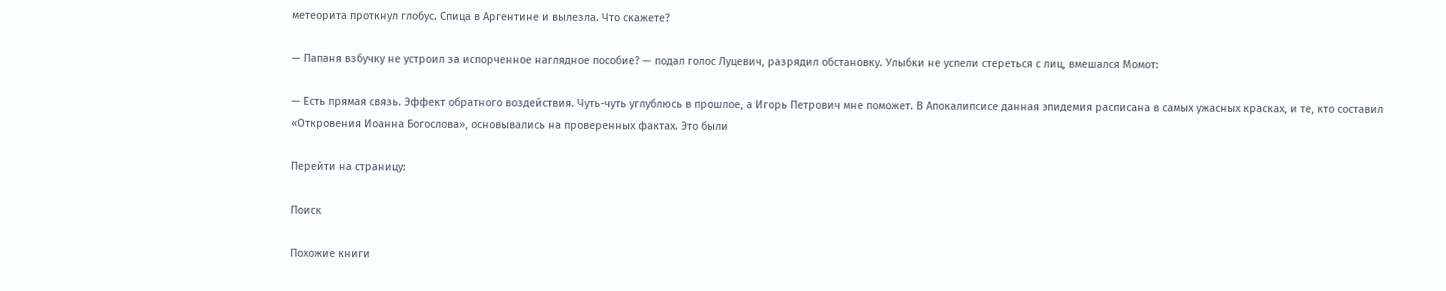метеорита проткнул глобус. Спица в Аргентине и вылезла. Что скажете?

— Папаня взбучку не устроил за испорченное наглядное пособие? — подал голос Луцевич, разрядил обстановку. Улыбки не успели стереться с лиц, вмешался Момот:

— Есть прямая связь. Эффект обратного воздействия. Чуть-чуть углублюсь в прошлое, а Игорь Петрович мне поможет. В Апокалипсисе данная эпидемия расписана в самых ужасных красках, и те, кто составил «Откровения Иоанна Богослова», основывались на проверенных фактах. Это были

Перейти на страницу:

Поиск

Похожие книги